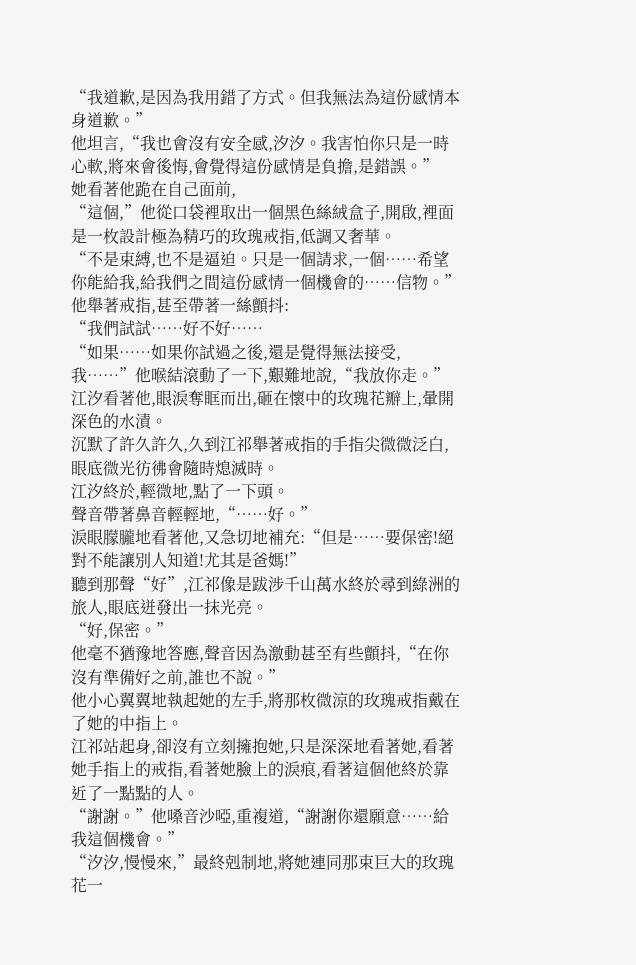“我道歉,是因為我用錯了方式。但我無法為這份感情本身道歉。”
他坦言,“我也會沒有安全感,汐汐。我害怕你只是一時心軟,將來會後悔,會覺得這份感情是負擔,是錯誤。”
她看著他跪在自己面前,
“這個,”他從口袋裡取出一個黑色絲絨盒子,開啟,裡面是一枚設計極為精巧的玫瑰戒指,低調又奢華。
“不是束縛,也不是逼迫。只是一個請求,一個……希望你能給我,給我們之間這份感情一個機會的……信物。”
他舉著戒指,甚至帶著一絲顫抖:
“我們試試……好不好……
“如果……如果你試過之後,還是覺得無法接受,我……”他喉結滾動了一下,艱難地說,“我放你走。”
江汐看著他,眼淚奪眶而出,砸在懷中的玫瑰花瓣上,暈開深色的水漬。
沉默了許久許久,久到江祁舉著戒指的手指尖微微泛白,眼底微光彷彿會隨時熄滅時。
江汐終於,輕微地,點了一下頭。
聲音帶著鼻音輕輕地,“……好。”
淚眼朦朧地看著他,又急切地補充:“但是……要保密!絕對不能讓別人知道!尤其是爸媽!”
聽到那聲“好”,江祁像是跋涉千山萬水終於尋到綠洲的旅人,眼底迸發出一抹光亮。
“好,保密。”
他毫不猶豫地答應,聲音因為激動甚至有些顫抖,“在你沒有準備好之前,誰也不說。”
他小心翼翼地執起她的左手,將那枚微涼的玫瑰戒指戴在了她的中指上。
江祁站起身,卻沒有立刻擁抱她,只是深深地看著她,看著她手指上的戒指,看著她臉上的淚痕,看著這個他終於靠近了一點點的人。
“謝謝。”他嗓音沙啞,重複道,“謝謝你還願意……給我這個機會。”
“汐汐,慢慢來,”最終剋制地,將她連同那束巨大的玫瑰花一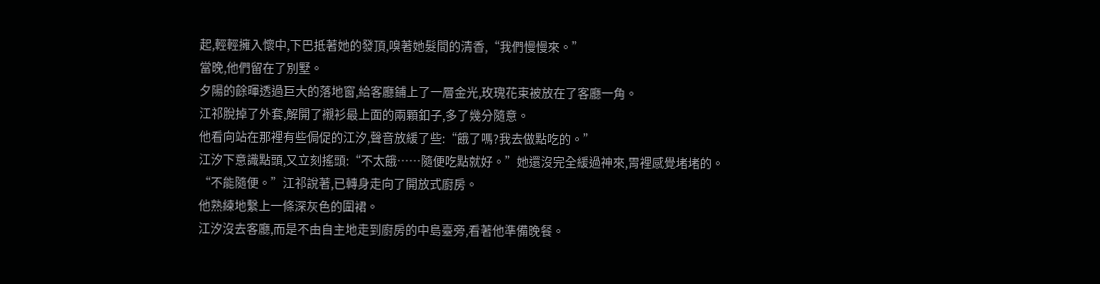起,輕輕擁入懷中,下巴抵著她的發頂,嗅著她髮間的清香,“我們慢慢來。”
當晚,他們留在了別墅。
夕陽的餘暉透過巨大的落地窗,給客廳鋪上了一層金光,玫瑰花束被放在了客廳一角。
江祁脫掉了外套,解開了襯衫最上面的兩顆釦子,多了幾分隨意。
他看向站在那裡有些侷促的江汐,聲音放緩了些:“餓了嗎?我去做點吃的。”
江汐下意識點頭,又立刻搖頭:“不太餓……隨便吃點就好。”她還沒完全緩過神來,胃裡感覺堵堵的。
“不能隨便。”江祁說著,已轉身走向了開放式廚房。
他熟練地繫上一條深灰色的圍裙。
江汐沒去客廳,而是不由自主地走到廚房的中島臺旁,看著他準備晚餐。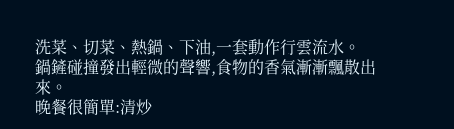洗菜、切菜、熱鍋、下油,一套動作行雲流水。
鍋鏟碰撞發出輕微的聲響,食物的香氣漸漸飄散出來。
晚餐很簡單:清炒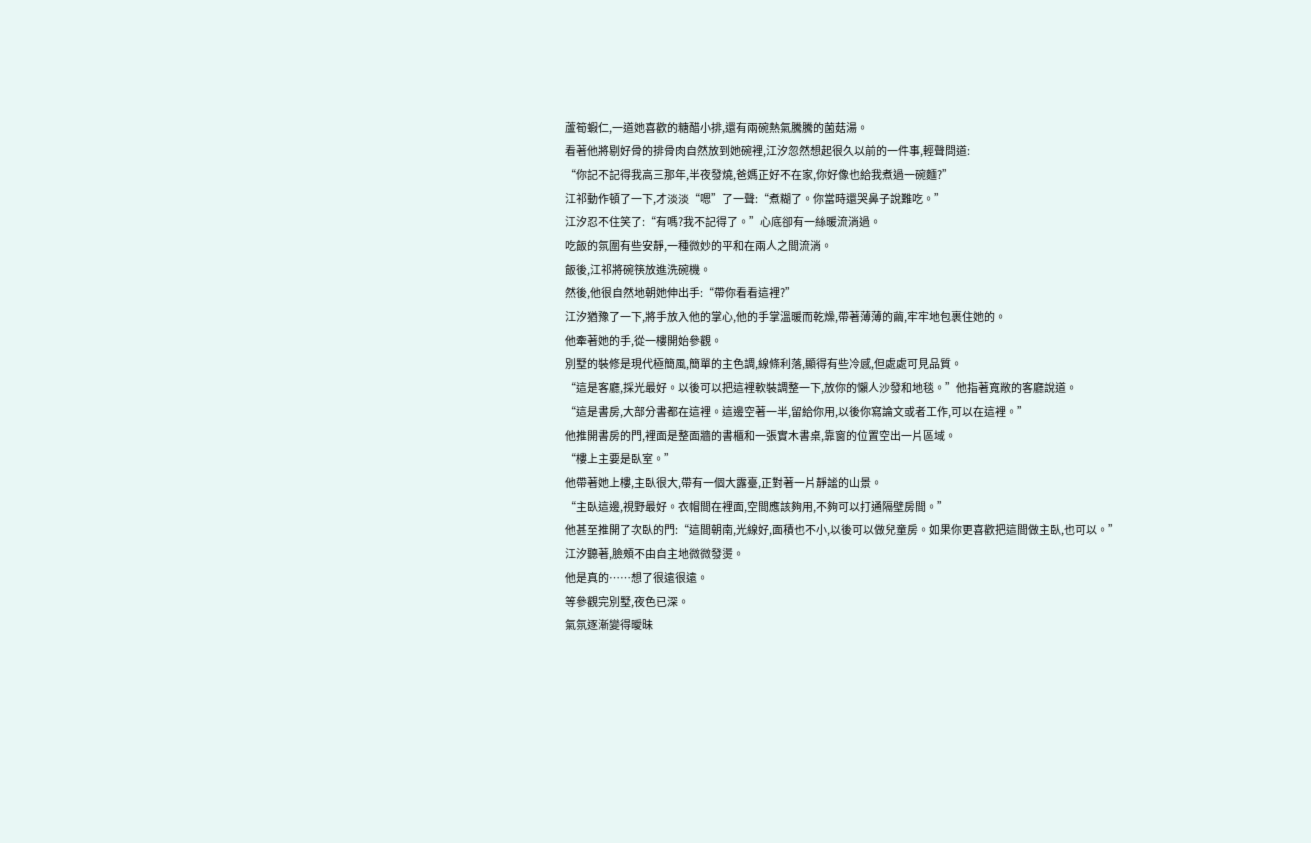蘆筍蝦仁,一道她喜歡的糖醋小排,還有兩碗熱氣騰騰的菌菇湯。
看著他將剔好骨的排骨肉自然放到她碗裡,江汐忽然想起很久以前的一件事,輕聲問道:
“你記不記得我高三那年,半夜發燒,爸媽正好不在家,你好像也給我煮過一碗麵?”
江祁動作頓了一下,才淡淡“嗯”了一聲:“煮糊了。你當時還哭鼻子說難吃。”
江汐忍不住笑了:“有嗎?我不記得了。”心底卻有一絲暖流淌過。
吃飯的氛圍有些安靜,一種微妙的平和在兩人之間流淌。
飯後,江祁將碗筷放進洗碗機。
然後,他很自然地朝她伸出手:“帶你看看這裡?”
江汐猶豫了一下,將手放入他的掌心,他的手掌溫暖而乾燥,帶著薄薄的繭,牢牢地包裹住她的。
他牽著她的手,從一樓開始參觀。
別墅的裝修是現代極簡風,簡單的主色調,線條利落,顯得有些冷感,但處處可見品質。
“這是客廳,採光最好。以後可以把這裡軟裝調整一下,放你的懶人沙發和地毯。”他指著寬敞的客廳說道。
“這是書房,大部分書都在這裡。這邊空著一半,留給你用,以後你寫論文或者工作,可以在這裡。”
他推開書房的門,裡面是整面牆的書櫃和一張實木書桌,靠窗的位置空出一片區域。
“樓上主要是臥室。”
他帶著她上樓,主臥很大,帶有一個大露臺,正對著一片靜謐的山景。
“主臥這邊,視野最好。衣帽間在裡面,空間應該夠用,不夠可以打通隔壁房間。”
他甚至推開了次臥的門:“這間朝南,光線好,面積也不小,以後可以做兒童房。如果你更喜歡把這間做主臥,也可以。”
江汐聽著,臉頰不由自主地微微發燙。
他是真的……想了很遠很遠。
等參觀完別墅,夜色已深。
氣氛逐漸變得曖昧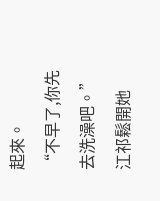起來。
“不早了,你先去洗澡吧。”江祁鬆開她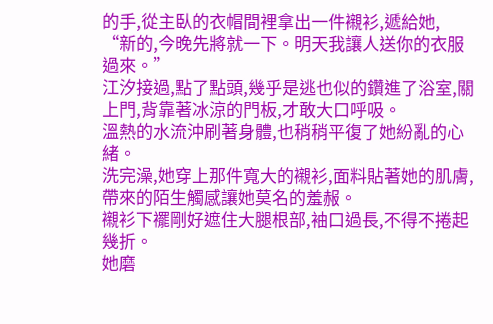的手,從主臥的衣帽間裡拿出一件襯衫,遞給她,
“新的,今晚先將就一下。明天我讓人送你的衣服過來。”
江汐接過,點了點頭,幾乎是逃也似的鑽進了浴室,關上門,背靠著冰涼的門板,才敢大口呼吸。
溫熱的水流沖刷著身體,也稍稍平復了她紛亂的心緒。
洗完澡,她穿上那件寬大的襯衫,面料貼著她的肌膚,帶來的陌生觸感讓她莫名的羞赧。
襯衫下襬剛好遮住大腿根部,袖口過長,不得不捲起幾折。
她磨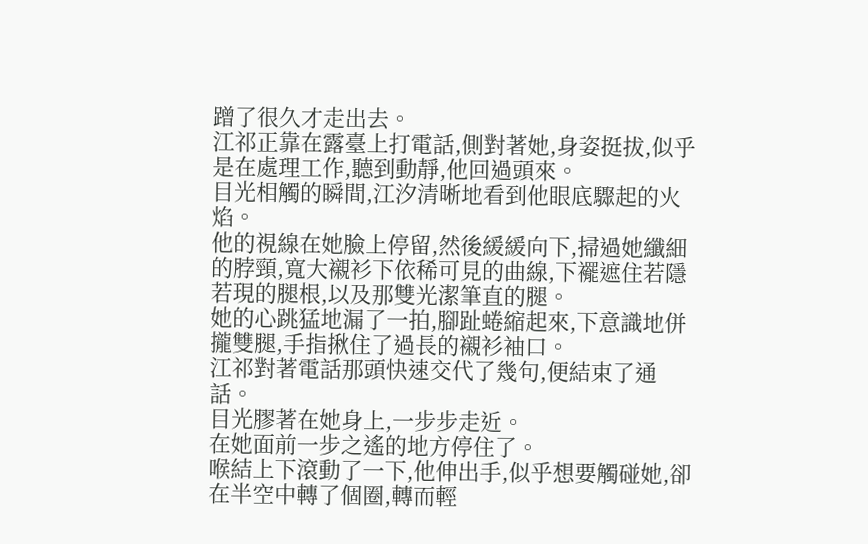蹭了很久才走出去。
江祁正靠在露臺上打電話,側對著她,身姿挺拔,似乎是在處理工作,聽到動靜,他回過頭來。
目光相觸的瞬間,江汐清晰地看到他眼底驟起的火焰。
他的視線在她臉上停留,然後緩緩向下,掃過她纖細的脖頸,寬大襯衫下依稀可見的曲線,下襬遮住若隱若現的腿根,以及那雙光潔筆直的腿。
她的心跳猛地漏了一拍,腳趾蜷縮起來,下意識地併攏雙腿,手指揪住了過長的襯衫袖口。
江祁對著電話那頭快速交代了幾句,便結束了通話。
目光膠著在她身上,一步步走近。
在她面前一步之遙的地方停住了。
喉結上下滾動了一下,他伸出手,似乎想要觸碰她,卻在半空中轉了個圈,轉而輕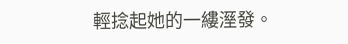輕捻起她的一縷溼發。